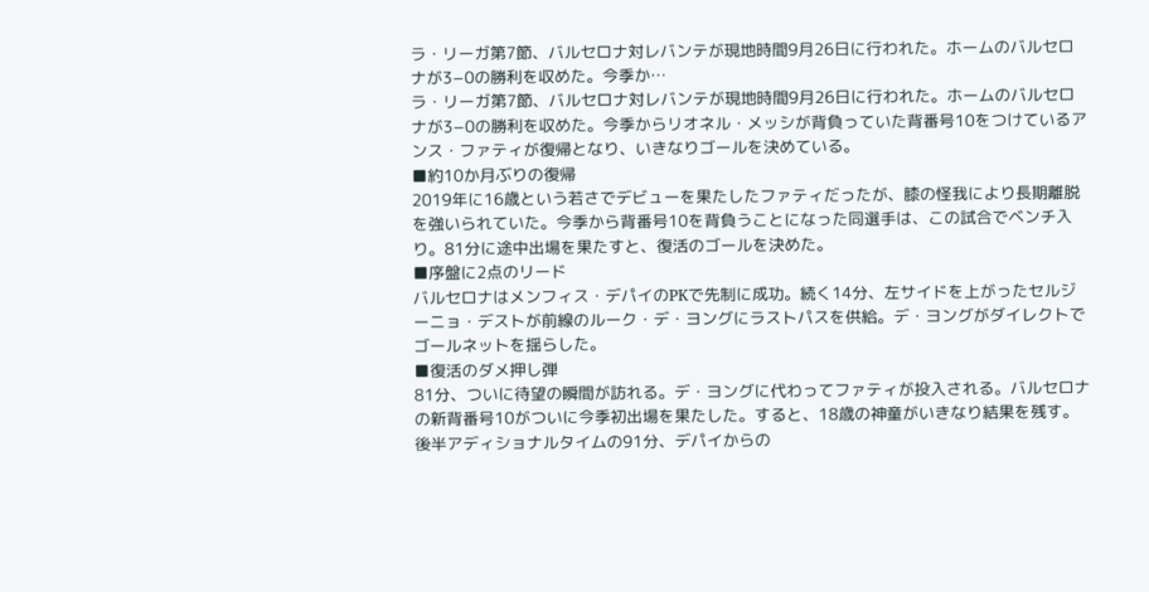ラ・リーガ第7節、バルセロナ対レバンテが現地時間9月26日に行われた。ホームのバルセロナが3−0の勝利を収めた。今季か…
ラ・リーガ第7節、バルセロナ対レバンテが現地時間9月26日に行われた。ホームのバルセロナが3−0の勝利を収めた。今季からリオネル・メッシが背負っていた背番号10をつけているアンス・ファティが復帰となり、いきなりゴールを決めている。
■約10か月ぶりの復帰
2019年に16歳という若さでデビューを果たしたファティだったが、膝の怪我により長期離脱を強いられていた。今季から背番号10を背負うことになった同選手は、この試合でベンチ入り。81分に途中出場を果たすと、復活のゴールを決めた。
■序盤に2点のリード
バルセロナはメンフィス・デパイのPKで先制に成功。続く14分、左サイドを上がったセルジーニョ・デストが前線のルーク・デ・ヨングにラストパスを供給。デ・ヨングがダイレクトでゴールネットを揺らした。
■復活のダメ押し弾
81分、ついに待望の瞬間が訪れる。デ・ヨングに代わってファティが投入される。バルセロナの新背番号10がついに今季初出場を果たした。すると、18歳の神童がいきなり結果を残す。
後半アディショナルタイムの91分、デパイからの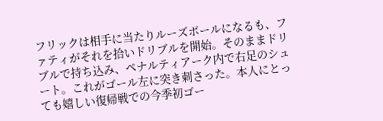フリックは相手に当たりルーズボールになるも、ファティがそれを拾いドリブルを開始。そのままドリブルで持ち込み、ペナルティアーク内で右足のシュート。これがゴール左に突き刺さった。本人にとっても嬉しい復帰戦での今季初ゴー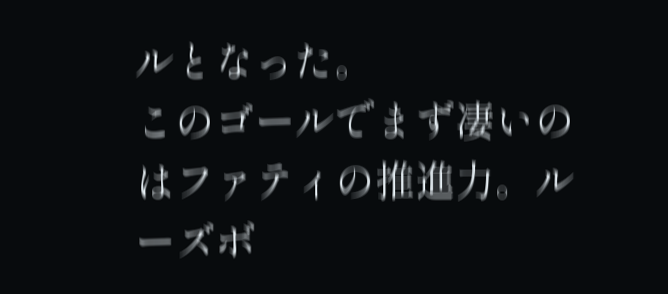ルとなった。
このゴールでまず凄いのはファティの推進力。ルーズボ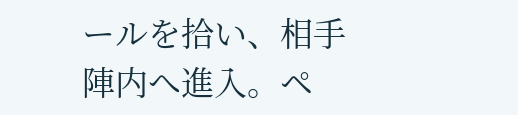ールを拾い、相手陣内へ進入。ペ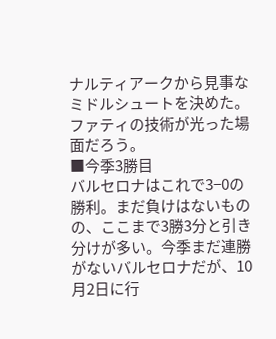ナルティアークから見事なミドルシュートを決めた。ファティの技術が光った場面だろう。
■今季3勝目
バルセロナはこれで3−0の勝利。まだ負けはないものの、ここまで3勝3分と引き分けが多い。今季まだ連勝がないバルセロナだが、10月2日に行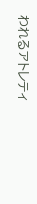われるアトレティ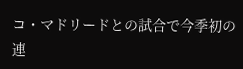コ・マドリードとの試合で今季初の連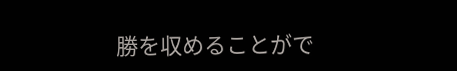勝を収めることがで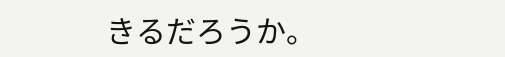きるだろうか。